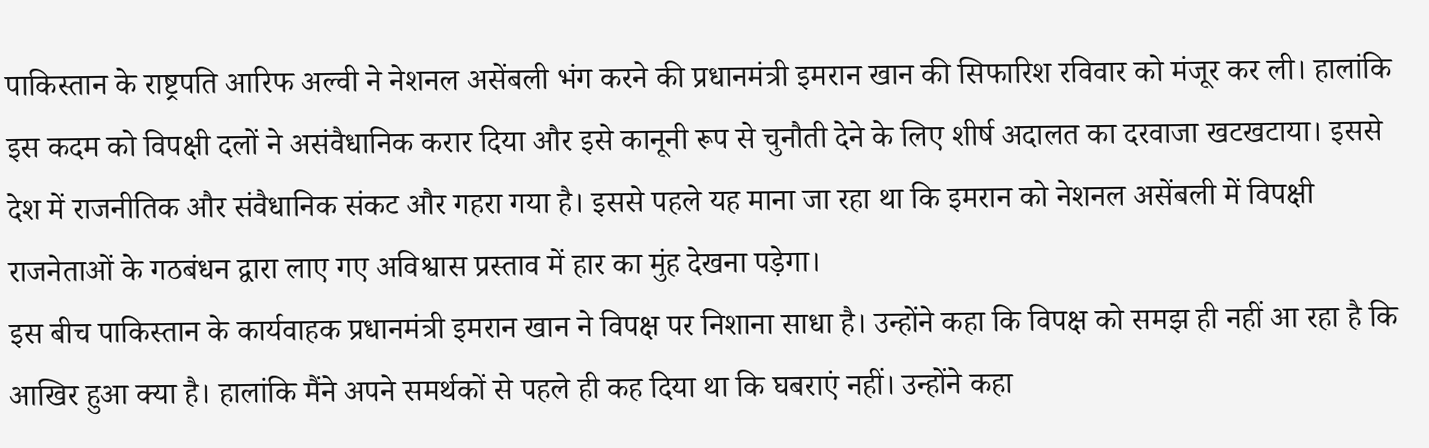पाकिस्तान के राष्ट्रपति आरिफ अल्वी ने नेशनल असेंबली भंग करने की प्रधानमंत्री इमरान खान की सिफारिश रविवार को मंजूर कर ली। हालांकि इस कदम को विपक्षी दलों ने असंवैधानिक करार दिया और इसे कानूनी रूप से चुनौती देने के लिए शीर्ष अदालत का दरवाजा खटखटाया। इससे देश में राजनीतिक और संवैधानिक संकट और गहरा गया है। इससे पहले यह माना जा रहा था कि इमरान को नेशनल असेंबली में विपक्षी राजनेताओं के गठबंधन द्वारा लाए गए अविश्वास प्रस्ताव में हार का मुंह देखना पड़ेगा।
इस बीच पाकिस्तान के कार्यवाहक प्रधानमंत्री इमरान खान ने विपक्ष पर निशाना साधा है। उन्होंने कहा कि विपक्ष को समझ ही नहीं आ रहा है कि आखिर हुआ क्या है। हालांकि मैंने अपने समर्थकों से पहले ही कह दिया था कि घबराएं नहीं। उन्होंने कहा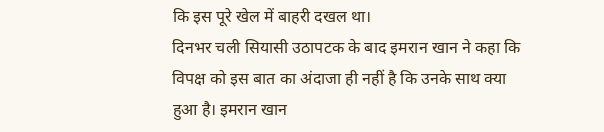कि इस पूरे खेल में बाहरी दखल था।
दिनभर चली सियासी उठापटक के बाद इमरान खान ने कहा कि विपक्ष को इस बात का अंदाजा ही नहीं है कि उनके साथ क्या हुआ है। इमरान खान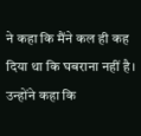ने कहा कि मैंने कल ही कह दिया था कि घबराना नहीं है। उन्होंने कहा कि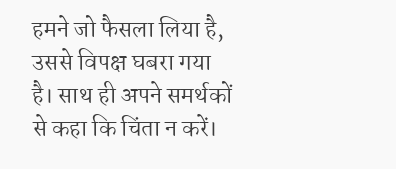हमने जो फैसला लिया है, उससे विपक्ष घबरा गया है। साथ ही अपने समर्थकों से कहा कि चिंता न करें।